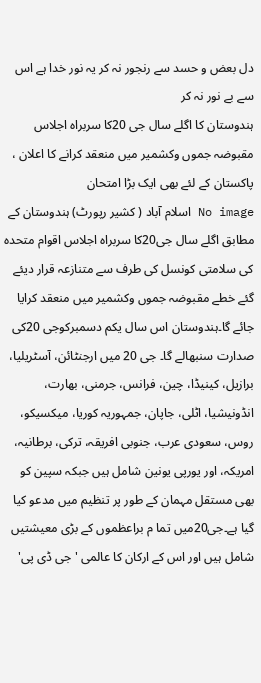دل بعض و حسد سے رنجور نہ کر یہ نور خدا ہے اس سے بے نور نہ کر
ہندوستان کا اگلے سال جی 20کا سربراہ اجلاس مقبوضہ جموں وکشمیر میں منعقد کرانے کا اعلان ، پاکستان کے لئے بھی ایک بڑا امتحان
No image اسلام آباد ( کشیر رپورٹ) ہندوستان کے مطابق اگلے سال جی20کا سربراہ اجلاس اقوام متحدہ کی سلامتی کونسل کی طرف سے متنازعہ قرار دیئے گئے خطے مقبوضہ جموں وکشمیر میں منعقد کرایا جائے گا۔ہندوستان اس سال یکم دسمبرکوجی 20کی صدارت سنبھالے گا۔ جی 20 میں ارجنٹائن، آسٹریلیا، برازیل، کینیڈا، چین، فرانس، جرمنی، بھارت، انڈونیشیا، اٹلی، جاپان، جمہوریہ کوریا، میکسیکو، روس، سعودی عرب، جنوبی افریقہ، ترکی، برطانیہ، امریکہ، اور یورپی یونین شامل ہیں جبکہ سپین کو بھی مستقل مہمان کے طور پر تنظیم میں مدعو کیا گیا ہے۔جی20میں تما م براعظموں کے بڑی معیشتیں شامل ہیں اور اس کے ارکان کا عالمی 'جی ڈی پی'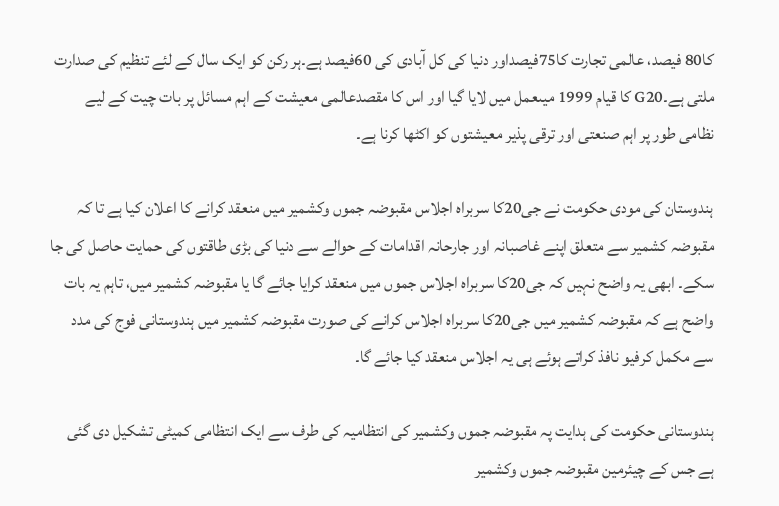کا80 فیصد، عالمی تجارت کا75فیصداور دنیا کی کل آبادی کی 60فیصد ہے۔ہر رکن کو ایک سال کے لئے تنظیم کی صدارت ملتی ہے۔G20 کا قیام 1999 میںعمل میں لایا گیا اور اس کا مقصدعالمی معیشت کے اہم مسائل پر بات چیت کے لیے نظامی طور پر اہم صنعتی اور ترقی پذیر معیشتوں کو اکٹھا کرنا ہے۔

ہندوستان کی مودی حکومت نے جی20کا سربراہ اجلاس مقبوضہ جموں وکشمیر میں منعقد کرانے کا اعلان کیا ہے تا کہ مقبوضہ کشمیر سے متعلق اپنے غاصبانہ اور جارحانہ اقدامات کے حوالے سے دنیا کی بڑی طاقتوں کی حمایت حاصل کی جا سکے۔ ابھی یہ واضح نہیں کہ جی20کا سربراہ اجلاس جموں میں منعقد کرایا جائے گا یا مقبوضہ کشمیر میں، تاہم یہ بات واضح ہے کہ مقبوضہ کشمیر میں جی20کا سربراہ اجلاس کرانے کی صورت مقبوضہ کشمیر میں ہندوستانی فوج کی مدد سے مکمل کرفیو نافذ کراتے ہوئے ہی یہ اجلاس منعقد کیا جائے گا۔

ہندوستانی حکومت کی ہدایت پہ مقبوضہ جموں وکشمیر کی انتظامیہ کی طرف سے ایک انتظامی کمیٹی تشکیل دی گئی ہے جس کے چیئرمین مقبوضہ جموں وکشمیر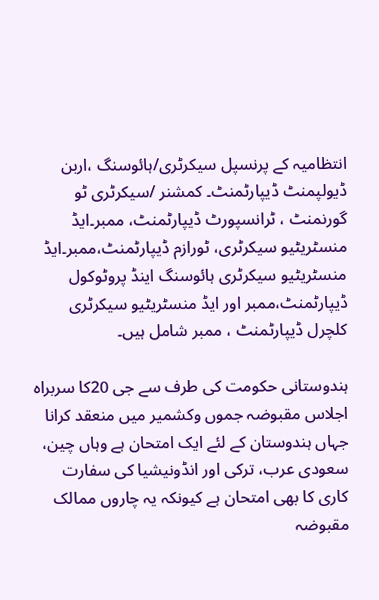انتظامیہ کے پرنسپل سیکرٹری/ہائوسنگ ،اربن ڈیولپمنٹ ڈیپارٹمنٹ۔ کمشنر /سیکرٹری ٹو گورنمنٹ ، ٹرانسپورٹ ڈیپارٹمنٹ، ممبر۔ایڈ منسٹریٹیو سیکرٹری، ٹورازم ڈیپارٹمنٹ،ممبر۔ایڈ منسٹریٹیو سیکرٹری ہائوسنگ اینڈ پروٹوکول ڈیپارٹمنٹ،ممبر اور ایڈ منسٹریٹیو سیکرٹری کلچرل ڈیپارٹمنٹ ، ممبر شامل ہیں۔

ہندوستانی حکومت کی طرف سے جی 20کا سربراہ اجلاس مقبوضہ جموں وکشمیر میں منعقد کرانا جہاں ہندوستان کے لئے ایک امتحان ہے وہاں چین، سعودی عرب، ترکی اور انڈونیشیا کی سفارت کاری کا بھی امتحان ہے کیونکہ یہ چاروں ممالک مقبوضہ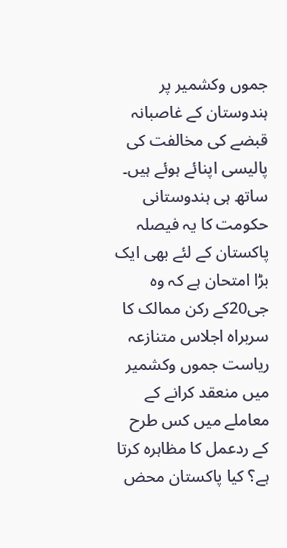جموں وکشمیر پر ہندوستان کے غاصبانہ قبضے کی مخالفت کی پالیسی اپنائے ہوئے ہیں۔ ساتھ ہی ہندوستانی حکومت کا یہ فیصلہ پاکستان کے لئے بھی ایک بڑا امتحان ہے کہ وہ جی20کے رکن ممالک کا سربراہ اجلاس متنازعہ ریاست جموں وکشمیر میں منعقد کرانے کے معاملے میں کس طرح کے ردعمل کا مظاہرہ کرتا ہے؟ کیا پاکستان محض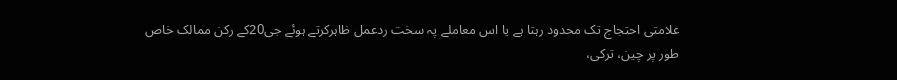علامتی احتجاج تک محدود رہتا ہے یا اس معاملے پہ سخت ردعمل ظاہرکرتے ہوئے جی20کے رکن ممالک خاص طور پر چین، ترکی،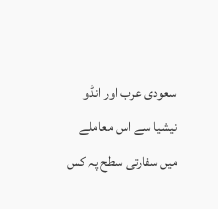سعودی عرب اور انڈو نیشیا سے اس معاملے میں سفارتی سطح پہ کس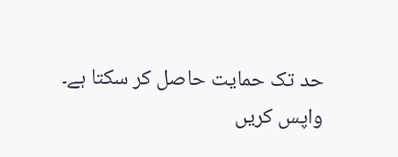حد تک حمایت حاصل کر سکتا ہے۔
واپس کریں